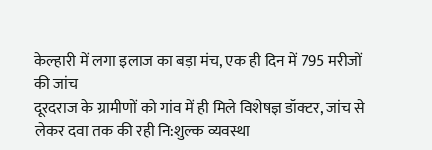केल्हारी में लगा इलाज का बड़ा मंच, एक ही दिन में 795 मरीजों की जांच
दूरदराज के ग्रामीणों को गांव में ही मिले विशेषज्ञ डॉक्टर, जांच से लेकर दवा तक की रही नि:शुल्क व्यवस्था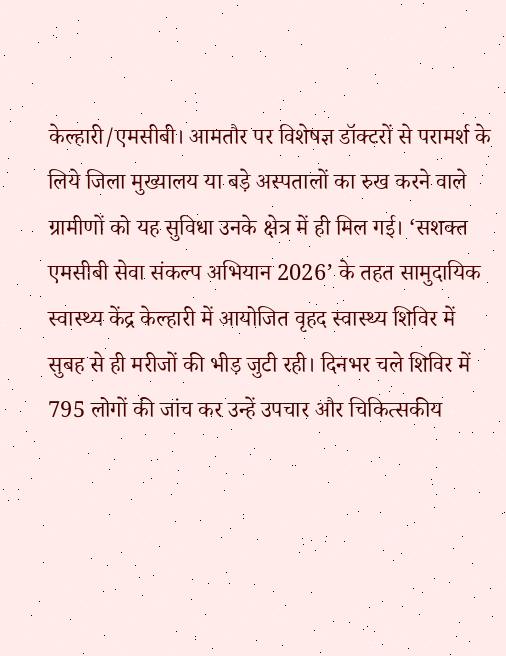केल्हारी/एमसीबी। आमतौर पर विशेषज्ञ डॉक्टरों से परामर्श के लिये जिला मुख्यालय या बड़े अस्पतालों का रुख करने वाले ग्रामीणों को यह सुविधा उनके क्षेत्र में ही मिल गई। ‘सशक्त एमसीबी सेवा संकल्प अभियान 2026’ के तहत सामुदायिक स्वास्थ्य केंद्र केल्हारी में आयोजित वृहद स्वास्थ्य शिविर में सुबह से ही मरीजों की भीड़ जुटी रही। दिनभर चले शिविर में 795 लोगों की जांच कर उन्हें उपचार और चिकित्सकीय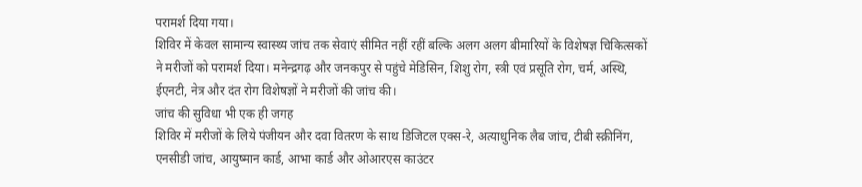परामर्श दिया गया।
शिविर में केवल सामान्य स्वास्थ्य जांच तक सेवाएं सीमित नहीं रहीं बल्कि अलग अलग बीमारियों के विशेषज्ञ चिकित्सकों ने मरीजों को परामर्श दिया। मनेन्द्रगढ़ और जनकपुर से पहुंचे मेडिसिन, शिशु रोग, स्त्री एवं प्रसूति रोग, चर्म, अस्थि, ईएनटी, नेत्र और दंत रोग विशेषज्ञों ने मरीजों की जांच की।
जांच की सुविधा भी एक ही जगह
शिविर में मरीजों के लिये पंजीयन और दवा वितरण के साथ डिजिटल एक्स-रे, अत्याधुनिक लैब जांच, टीबी स्क्रीनिंग, एनसीडी जांच, आयुष्मान कार्ड, आभा कार्ड और ओआरएस काउंटर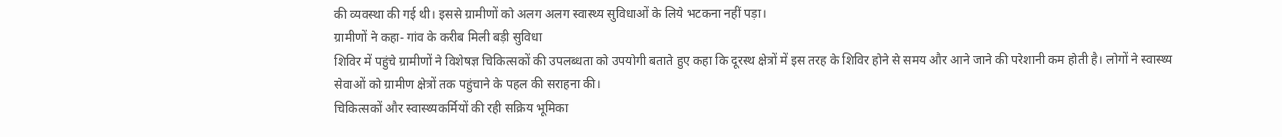की व्यवस्था की गई थी। इससे ग्रामीणों को अलग अलग स्वास्थ्य सुविधाओं के लिये भटकना नहीं पड़ा।
ग्रामीणों ने कहा- गांव के करीब मिली बड़ी सुविधा
शिविर में पहुंचे ग्रामीणों ने विशेषज्ञ चिकित्सकों की उपलब्धता को उपयोगी बताते हुए कहा कि दूरस्थ क्षेत्रों में इस तरह के शिविर होने से समय और आने जाने की परेशानी कम होती है। लोगों ने स्वास्थ्य सेवाओं को ग्रामीण क्षेत्रों तक पहुंचाने के पहल की सराहना की।
चिकित्सकों और स्वास्थ्यकर्मियों की रही सक्रिय भूमिका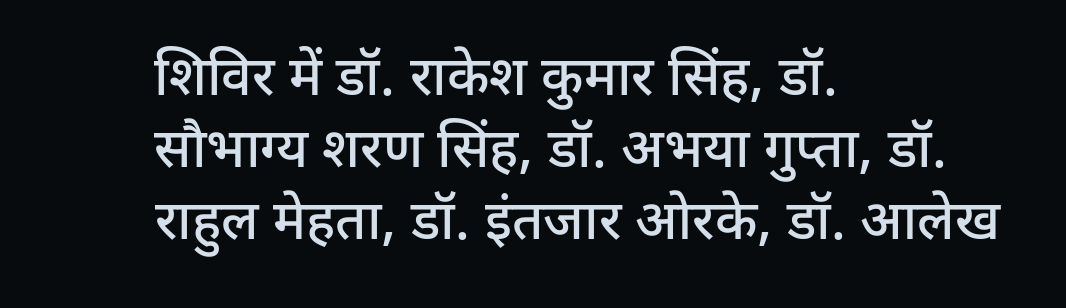शिविर में डॉ. राकेश कुमार सिंह, डॉ. सौभाग्य शरण सिंह, डॉ. अभया गुप्ता, डॉ. राहुल मेहता, डॉ. इंतजार ओरके, डॉ. आलेख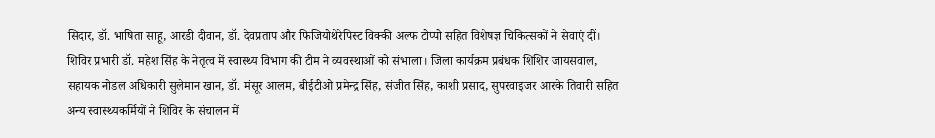सिदार, डॉ. भाषिता साहू, आरडी दीवान, डॉ. देवप्रताप और फिजियोथेरेपिस्ट विक्की अल्फ टोप्पो सहित विशेषज्ञ चिकित्सकों ने सेवाएं दीं। शिविर प्रभारी डॉ. महेश सिंह के नेतृत्व में स्वास्थ्य विभाग की टीम ने व्यवस्थाओं को संभाला। जिला कार्यक्रम प्रबंधक शिशिर जायसवाल, सहायक नोडल अधिकारी सुलेमान खान, डॉ. मंसूर आलम, बीईटीओ प्रमेन्द्र सिंह, संजीत सिंह, काशी प्रसाद, सुपरवाइजर आरके तिवारी सहित अन्य स्वास्थ्यकर्मियों ने शिविर के संचालन में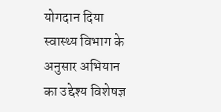योगदान दिया
स्वास्थ्य विभाग के अनुसार अभियान का उद्देश्य विशेषज्ञ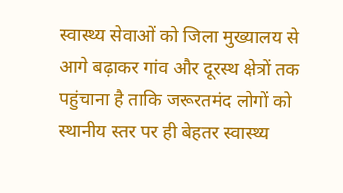स्वास्थ्य सेवाओं को जिला मुख्यालय से आगे बढ़ाकर गांव और दूरस्थ क्षेत्रों तक पहुंचाना है ताकि जरूरतमंद लोगों को स्थानीय स्तर पर ही बेहतर स्वास्थ्य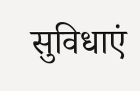सुविधाएं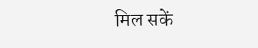मिल सकें